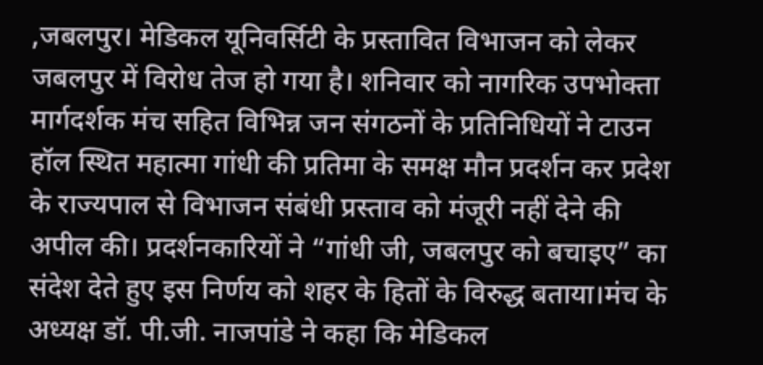,जबलपुर। मेडिकल यूनिवर्सिटी के प्रस्तावित विभाजन को लेकर जबलपुर में विरोध तेज हो गया है। शनिवार को नागरिक उपभोक्ता मार्गदर्शक मंच सहित विभिन्न जन संगठनों के प्रतिनिधियों ने टाउन हॉल स्थित महात्मा गांधी की प्रतिमा के समक्ष मौन प्रदर्शन कर प्रदेश के राज्यपाल से विभाजन संबंधी प्रस्ताव को मंजूरी नहीं देने की अपील की। प्रदर्शनकारियों ने “गांधी जी, जबलपुर को बचाइए” का संदेश देते हुए इस निर्णय को शहर के हितों के विरुद्ध बताया।मंच के अध्यक्ष डॉ. पी.जी. नाजपांडे ने कहा कि मेडिकल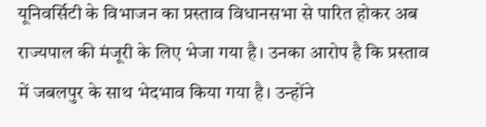यूनिवर्सिटी के विभाजन का प्रस्ताव विधानसभा से पारित होकर अब राज्यपाल की मंजूरी के लिए भेजा गया है। उनका आरोप है कि प्रस्ताव में जबलपुर के साथ भेदभाव किया गया है। उन्होंने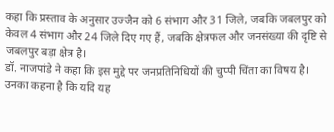कहा कि प्रस्ताव के अनुसार उज्जैन को 6 संभाग और 31 जिले, जबकि जबलपुर को केवल 4 संभाग और 24 जिले दिए गए हैं, जबकि क्षेत्रफल और जनसंख्या की दृष्टि से जबलपुर बड़ा क्षेत्र है।
डॉ. नाजपांडे ने कहा कि इस मुद्दे पर जनप्रतिनिधियों की चुप्पी चिंता का विषय है। उनका कहना है कि यदि यह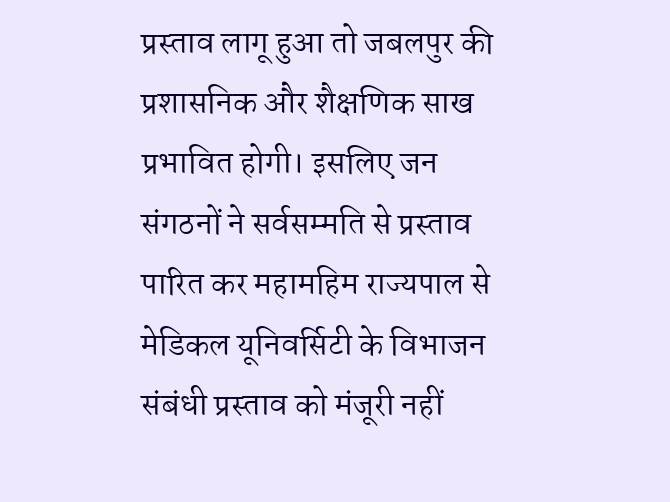प्रस्ताव लागू हुआ तो जबलपुर की प्रशासनिक और शैक्षणिक साख प्रभावित होगी। इसलिए जन संगठनों ने सर्वसम्मति से प्रस्ताव पारित कर महामहिम राज्यपाल से मेडिकल यूनिवर्सिटी के विभाजन संबंधी प्रस्ताव को मंजूरी नहीं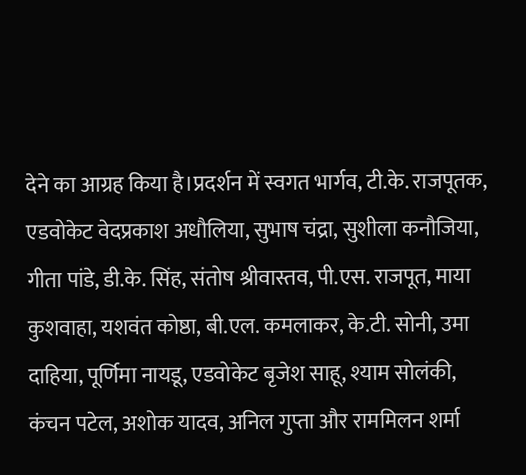देने का आग्रह किया है।प्रदर्शन में स्वगत भार्गव, टी.के. राजपूतक, एडवोकेट वेदप्रकाश अधौलिया, सुभाष चंद्रा, सुशीला कनौजिया, गीता पांडे, डी.के. सिंह, संतोष श्रीवास्तव, पी.एस. राजपूत, माया कुशवाहा, यशवंत कोष्ठा, बी.एल. कमलाकर, के.टी. सोनी, उमा दाहिया, पूर्णिमा नायडू, एडवोकेट बृजेश साहू, श्याम सोलंकी, कंचन पटेल, अशोक यादव, अनिल गुप्ता और राममिलन शर्मा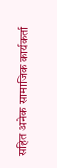सहित अनेक सामाजिक कार्यकर्ता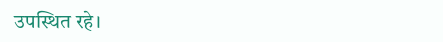उपस्थित रहे।